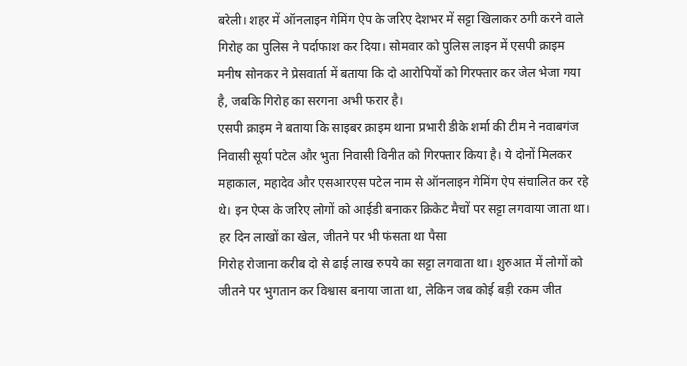बरेली। शहर में ऑनलाइन गेमिंग ऐप के जरिए देशभर में सट्टा खिलाकर ठगी करने वाले गिरोह का पुलिस ने पर्दाफाश कर दिया। सोमवार को पुलिस लाइन में एसपी क्राइम मनीष सोनकर ने प्रेसवार्ता में बताया कि दो आरोपियों को गिरफ्तार कर जेल भेजा गया है, जबकि गिरोह का सरगना अभी फरार है।
एसपी क्राइम ने बताया कि साइबर क्राइम थाना प्रभारी डीके शर्मा की टीम ने नवाबगंज निवासी सूर्या पटेल और भुता निवासी विनीत को गिरफ्तार किया है। ये दोनों मिलकर महाकाल, महादेव और एसआरएस पटेल नाम से ऑनलाइन गेमिंग ऐप संचालित कर रहे थे। इन ऐप्स के जरिए लोगों को आईडी बनाकर क्रिकेट मैचों पर सट्टा लगवाया जाता था।
हर दिन लाखों का खेल, जीतने पर भी फंसता था पैसा
गिरोह रोजाना करीब दो से ढाई लाख रुपये का सट्टा लगवाता था। शुरुआत में लोगों को जीतने पर भुगतान कर विश्वास बनाया जाता था, लेकिन जब कोई बड़ी रकम जीत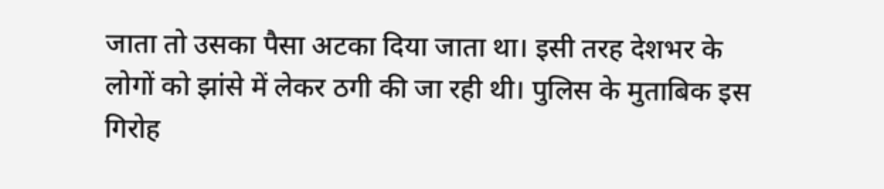जाता तो उसका पैसा अटका दिया जाता था। इसी तरह देशभर के लोगों को झांसे में लेकर ठगी की जा रही थी। पुलिस के मुताबिक इस गिरोह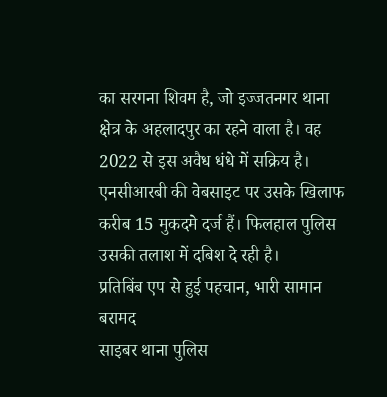का सरगना शिवम है, जो इज्जतनगर थाना क्षेत्र के अहलादपुर का रहने वाला है। वह 2022 से इस अवैध धंधे में सक्रिय है। एनसीआरबी की वेबसाइट पर उसके खिलाफ करीब 15 मुकदमे दर्ज हैं। फिलहाल पुलिस उसकी तलाश में दबिश दे रही है।
प्रतिबिंब एप से हुई पहचान, भारी सामान बरामद
साइबर थाना पुलिस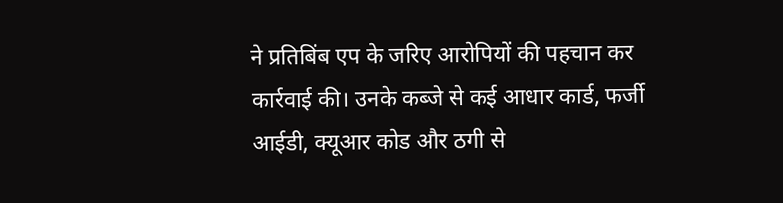ने प्रतिबिंब एप के जरिए आरोपियों की पहचान कर कार्रवाई की। उनके कब्जे से कई आधार कार्ड, फर्जी आईडी, क्यूआर कोड और ठगी से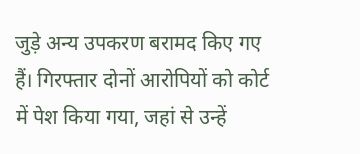जुड़े अन्य उपकरण बरामद किए गए हैं। गिरफ्तार दोनों आरोपियों को कोर्ट में पेश किया गया, जहां से उन्हें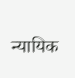न्यायिक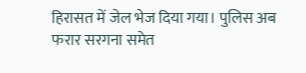हिरासत में जेल भेज दिया गया। पुलिस अब फरार सरगना समेत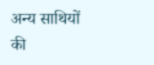अन्य साथियों की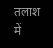तलाश में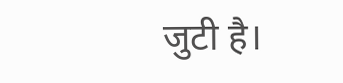जुटी है।